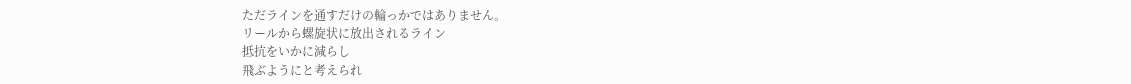ただラインを通すだけの輪っかではありません。
リールから螺旋状に放出されるライン
抵抗をいかに減らし
飛ぶようにと考えられ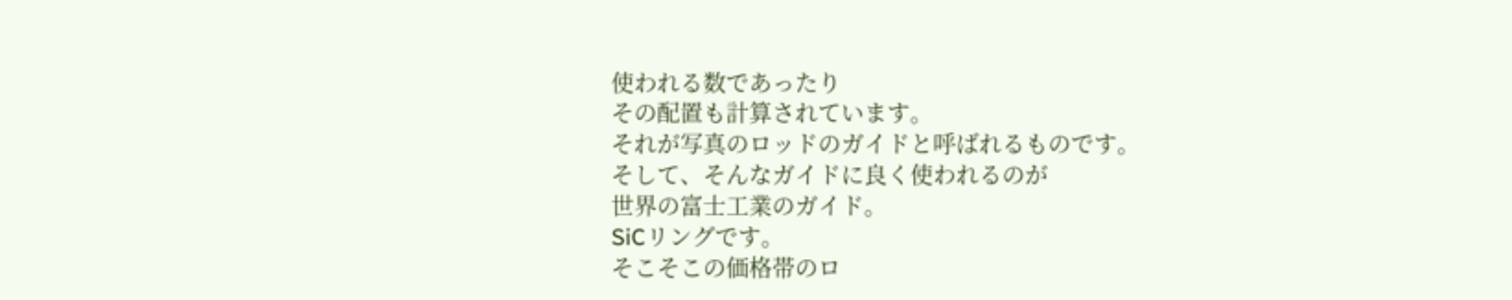使われる数であったり
その配置も計算されています。
それが写真のロッドのガイドと呼ばれるものです。
そして、そんなガイドに良く使われるのが
世界の富士工業のガイド。
SiCリングです。
そこそこの価格帯のロ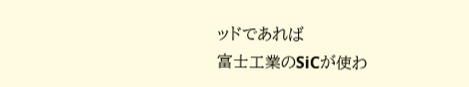ッドであれば
富士工業のSiCが使わ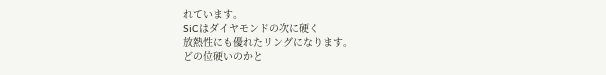れています。
SiCはダイヤモンドの次に硬く
放熱性にも優れたリングになります。
どの位硬いのかと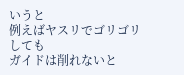いうと
例えばヤスリでゴリゴリしても
ガイドは削れないと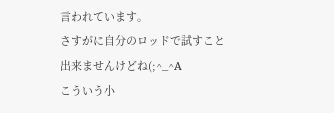言われています。
さすがに自分のロッドで試すこと
出来ませんけどね(;^_^A
こういう小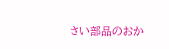さい部品のおか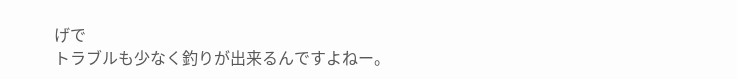げで
トラブルも少なく釣りが出来るんですよねー。